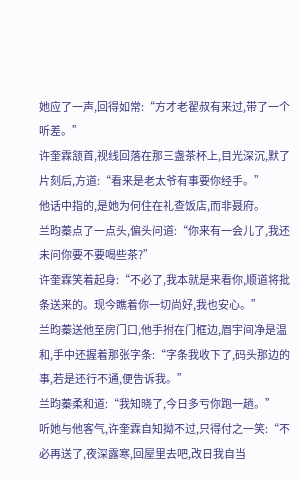她应了一声,回得如常:“方才老翟叔有来过,带了一个听差。”
许奎霖颔首,视线回落在那三盏茶杯上,目光深沉,默了片刻后,方道:“看来是老太爷有事要你经手。”
他话中指的,是她为何住在礼查饭店,而非聂府。
兰昀蓁点了一点头,偏头问道:“你来有一会儿了,我还未问你要不要喝些茶?”
许奎霖笑着起身:“不必了,我本就是来看你,顺道将批条送来的。现今瞧着你一切尚好,我也安心。”
兰昀蓁送他至房门口,他手拊在门框边,眉宇间净是温和,手中还握着那张字条:“字条我收下了,码头那边的事,若是还行不通,便告诉我。”
兰昀蓁柔和道:“我知晓了,今日多亏你跑一趟。”
听她与他客气,许奎霖自知拗不过,只得付之一笑:“不必再送了,夜深露寒,回屋里去吧,改日我自当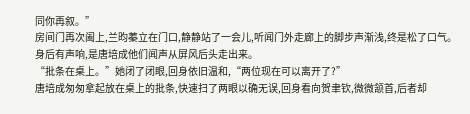同你再叙。”
房间门再次阖上,兰昀蓁立在门口,静静站了一会儿,听闻门外走廊上的脚步声渐浅,终是松了口气。
身后有声响,是唐培成他们闻声从屏风后头走出来。
“批条在桌上。”她闭了闭眼,回身依旧温和,“两位现在可以离开了?”
唐培成匆匆拿起放在桌上的批条,快速扫了两眼以确无误,回身看向贺聿钦,微微颔首,后者却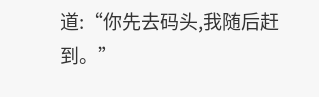道:“你先去码头,我随后赶到。”